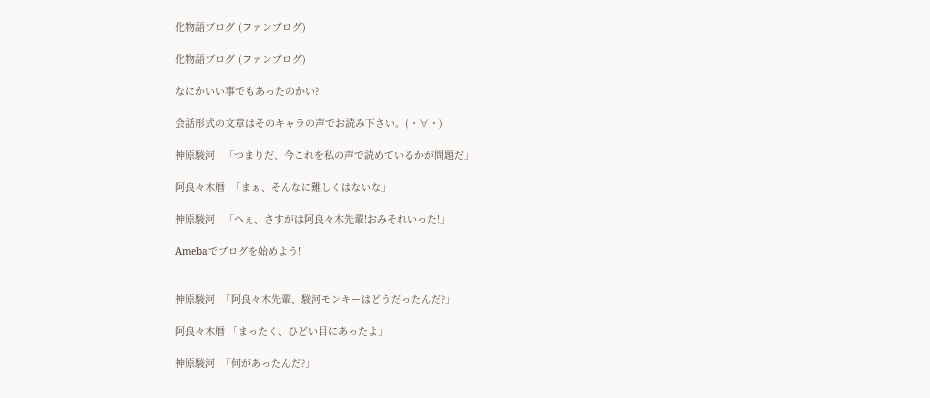化物語ブログ (ファンブログ)

化物語ブログ (ファンブログ)

なにかいい事でもあったのかい?

会話形式の文章はそのキャラの声でお読み下さい。(・∀・)

神原駿河   「つまりだ、今これを私の声で読めているかが問題だ」

阿良々木暦  「まぁ、そんなに難しくはないな」

神原駿河   「へぇ、さすがは阿良々木先輩!おみそれいった!」

Amebaでブログを始めよう!


神原駿河  「阿良々木先輩、駿河モンキーはどうだったんだ?」

阿良々木暦 「まったく、ひどい目にあったよ」

神原駿河  「何があったんだ?」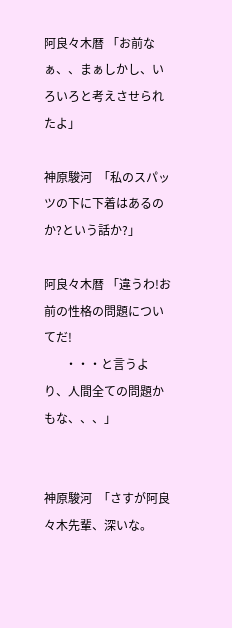阿良々木暦 「お前なぁ、、まぁしかし、いろいろと考えさせられたよ」

神原駿河  「私のスパッツの下に下着はあるのか?という話か?」

阿良々木暦 「違うわ!お前の性格の問題についてだ!
       ・・・と言うより、人間全ての問題かもな、、、」


神原駿河  「さすが阿良々木先輩、深いな。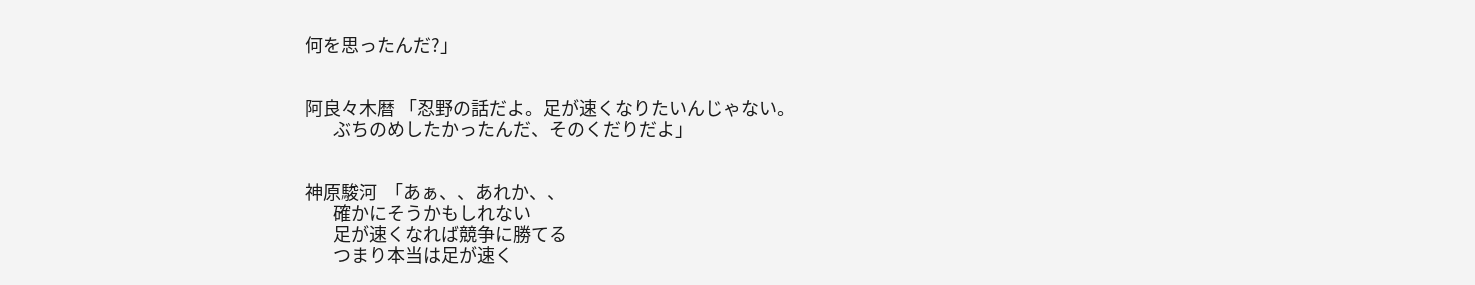何を思ったんだ?」


阿良々木暦 「忍野の話だよ。足が速くなりたいんじゃない。
       ぶちのめしたかったんだ、そのくだりだよ」


神原駿河  「あぁ、、あれか、、
       確かにそうかもしれない
       足が速くなれば競争に勝てる
       つまり本当は足が速く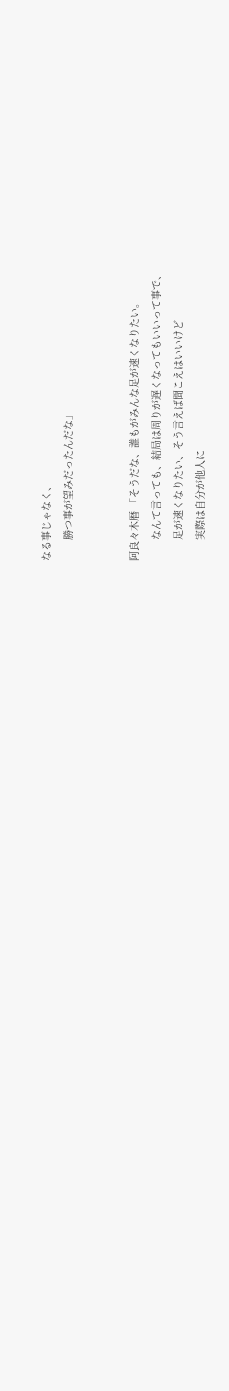なる事じゃなく、
       勝つ事が望みだったんだな」


阿良々木暦 「そうだな、誰もがみんな足が速くなりたい。
       なんて言っても、結局は周りが遅くなってもいいって事で、
       足が速くなりたい、そう言えば聞こえはいいけど
       実際は自分が他人に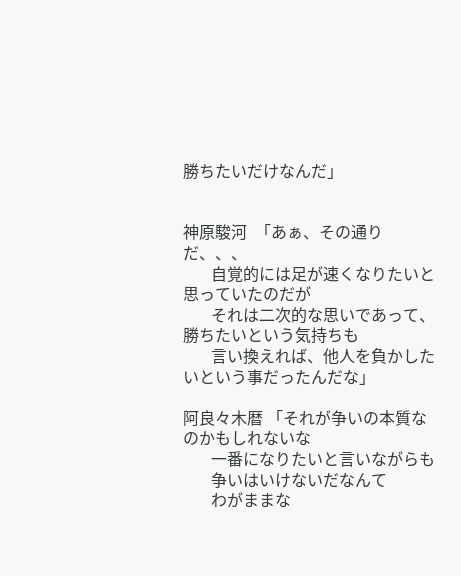勝ちたいだけなんだ」


神原駿河  「あぁ、その通りだ、、、
       自覚的には足が速くなりたいと思っていたのだが
       それは二次的な思いであって、勝ちたいという気持ちも
       言い換えれば、他人を負かしたいという事だったんだな」

阿良々木暦 「それが争いの本質なのかもしれないな
       一番になりたいと言いながらも
       争いはいけないだなんて
       わがままな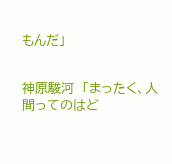もんだ」


神原駿河  「まったく、人間ってのはど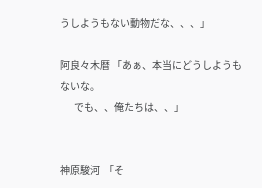うしようもない動物だな、、、」

阿良々木暦 「あぁ、本当にどうしようもないな。
       でも、、俺たちは、、」


神原駿河  「そ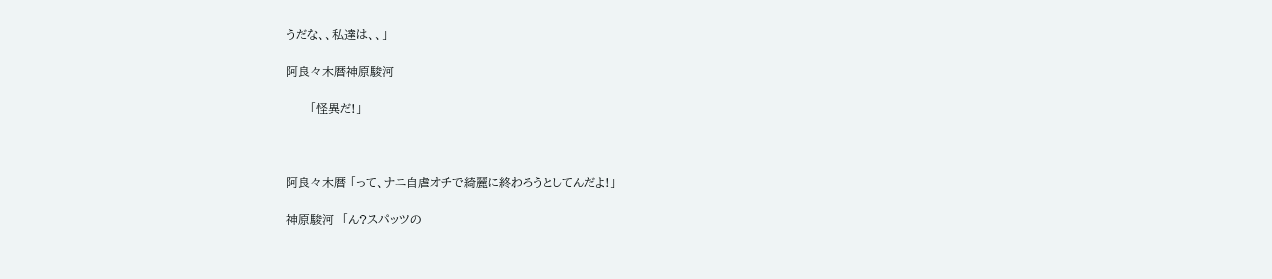うだな、、私達は、、」

阿良々木暦神原駿河

      「怪異だ!」



阿良々木暦 「って、ナニ自虐オチで綺麗に終わろうとしてんだよ!」

神原駿河  「ん?スパッツの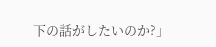下の話がしたいのか?」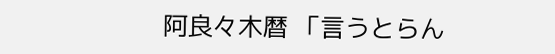阿良々木暦 「言うとらん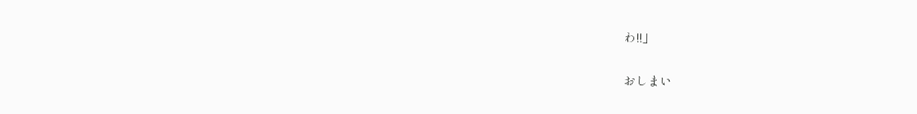わ!!」


おしまい